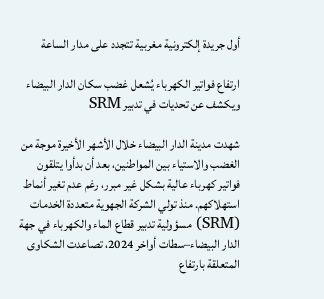أول جريدة إلكترونية مغربية تتجدد على مدار الساعة

ارتفاع فواتير الكهرباء يُشعل غضب سكان الدار البيضاء ويكشف عن تحديات في تدبير SRM

شهدت مدينة الدار البيضاء خلال الأشهر الأخيرة موجة من الغضب والاستياء بين المواطنين، بعد أن بدأوا يتلقون فواتير كهرباء عالية بشكل غير مبرر، رغم عدم تغير أنماط استهلاكهم. منذ تولي الشركة الجهوية متعددة الخدمات (SRM) مسؤولية تدبير قطاع الماء والكهرباء في جهة الدار البيضاء–سطات أواخر 2024، تصاعدت الشكاوى المتعلقة بارتفاع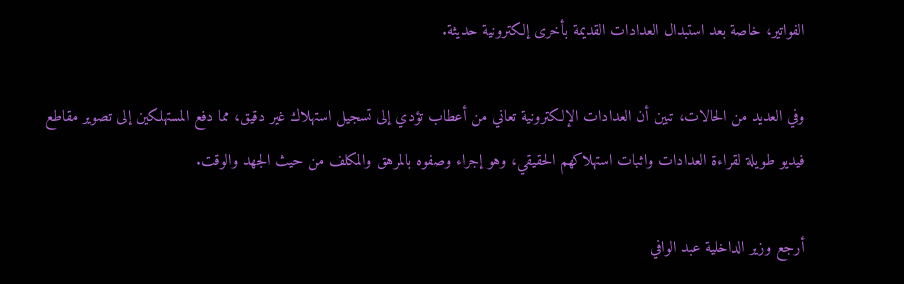الفواتير، خاصة بعد استبدال العدادات القديمة بأخرى إلكترونية حديثة.

وفي العديد من الحالات، تبين أن العدادات الإلكترونية تعاني من أعطاب تؤدي إلى تسجيل استهلاك غير دقيق، مما دفع المستهلكين إلى تصوير مقاطع فيديو طويلة لقراءة العدادات واثبات استهلاكهم الحقيقي، وهو إجراء وصفوه بالمرهق والمكلف من حيث الجهد والوقت.

أرجع وزير الداخلية عبد الوافي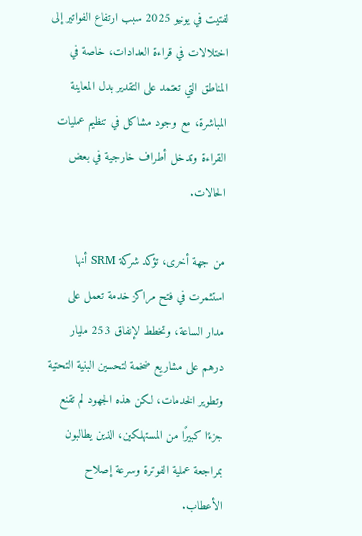لفتيت في يونيو 2025 سبب ارتفاع الفواتير إلى اختلالات في قراءة العدادات، خاصة في المناطق التي تعتمد على التقدير بدل المعاينة المباشرة، مع وجود مشاكل في تنظيم عمليات القراءة وتدخل أطراف خارجية في بعض الحالات.

من جهة أخرى، تؤكد شركة SRM أنها استثمرت في فتح مراكز خدمة تعمل على مدار الساعة، وتخطط لإنفاق 253 مليار درهم على مشاريع ضخمة لتحسين البنية التحتية وتطوير الخدمات، لكن هذه الجهود لم تقنع جزءًا كبيرًا من المستهلكين، الذين يطالبون بمراجعة عملية الفوترة وسرعة إصلاح الأعطاب.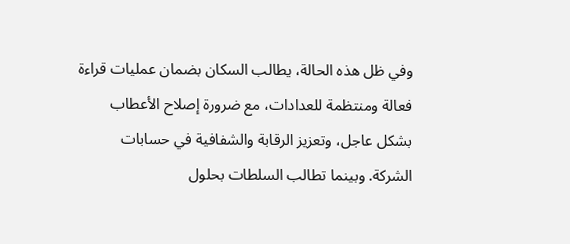وفي ظل هذه الحالة، يطالب السكان بضمان عمليات قراءة فعالة ومنتظمة للعدادات، مع ضرورة إصلاح الأعطاب بشكل عاجل، وتعزيز الرقابة والشفافية في حسابات الشركة. وبينما تطالب السلطات بحلول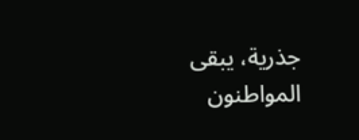جذرية، يبقى المواطنون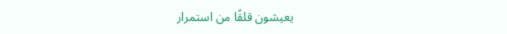يعيشون قلقًا من استمرار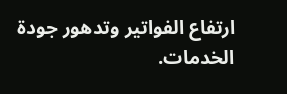ارتفاع الفواتير وتدهور جودة الخدمات.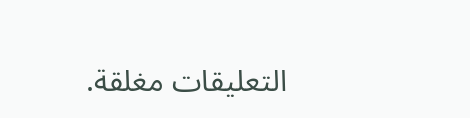التعليقات مغلقة.